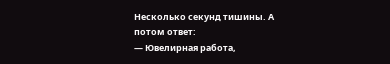Несколько секунд тишины. А потом ответ:
— Ювелирная работа,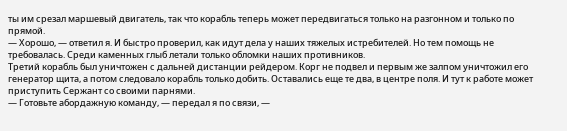ты им срезал маршевый двигатель, так что корабль теперь может передвигаться только на разгонном и только по прямой.
— Хорошо, — ответил я. И быстро проверил, как идут дела у наших тяжелых истребителей. Но тем помощь не требовалась. Среди каменных глыб летали только обломки наших противников.
Третий корабль был уничтожен с дальней дистанции рейдером. Корг не подвел и первым же залпом уничтожил его генератор щита, а потом следовало корабль только добить. Оставались еще те два, в центре поля. И тут к работе может приступить Сержант со своими парнями.
— Готовьте абордажную команду, — передал я по связи, —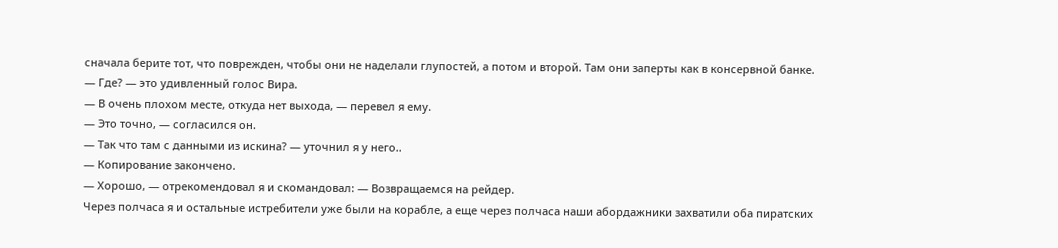сначала берите тот, что поврежден, чтобы они не наделали глупостей, а потом и второй. Там они заперты как в консервной банке.
— Где? — это удивленный голос Вира.
— В очень плохом месте, откуда нет выхода, — перевел я ему.
— Это точно, — согласился он.
— Так что там с данными из искина? — уточнил я у него..
— Копирование закончено.
— Хорошо, — отрекомендовал я и скомандовал: — Возвращаемся на рейдер.
Через полчаса я и остальные истребители уже были на корабле, а еще через полчаса наши абордажники захватили оба пиратских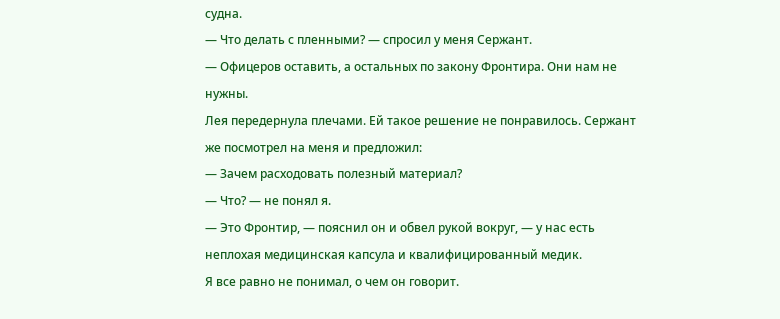судна.
— Что делать с пленными? — спросил у меня Сержант.
— Офицеров оставить, а остальных по закону Фронтира. Они нам не нужны.
Лея передернула плечами. Ей такое решение не понравилось. Сержант же посмотрел на меня и предложил:
— Зачем расходовать полезный материал?
— Что? — не понял я.
— Это Фронтир, — пояснил он и обвел рукой вокруг, — у нас есть неплохая медицинская капсула и квалифицированный медик.
Я все равно не понимал, о чем он говорит.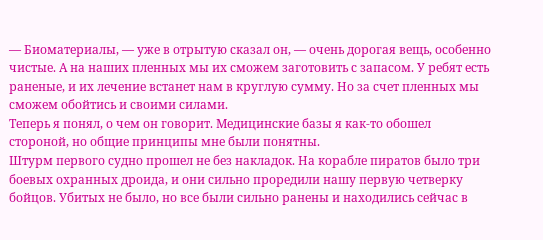— Биоматериалы, — уже в отрытую сказал он, — очень дорогая вещь, особенно чистые. А на наших пленных мы их сможем заготовить с запасом. У ребят есть раненые, и их лечение встанет нам в круглую сумму. Но за счет пленных мы сможем обойтись и своими силами.
Теперь я понял, о чем он говорит. Медицинские базы я как-то обошел стороной, но общие принципы мне были понятны.
Штурм первого судно прошел не без накладок. На корабле пиратов было три боевых охранных дроида, и они сильно проредили нашу первую четверку бойцов. Убитых не было, но все были сильно ранены и находились сейчас в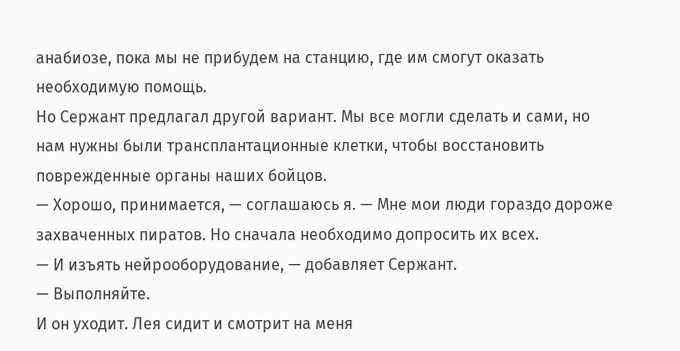анабиозе, пока мы не прибудем на станцию, где им смогут оказать необходимую помощь.
Но Сержант предлагал другой вариант. Мы все могли сделать и сами, но нам нужны были трансплантационные клетки, чтобы восстановить поврежденные органы наших бойцов.
— Хорошо, принимается, — соглашаюсь я. — Мне мои люди гораздо дороже захваченных пиратов. Но сначала необходимо допросить их всех.
— И изъять нейрооборудование, — добавляет Сержант.
— Выполняйте.
И он уходит. Лея сидит и смотрит на меня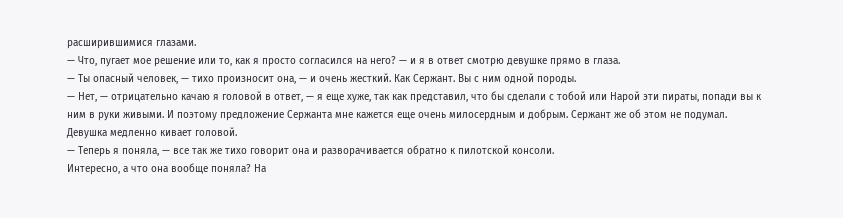расширившимися глазами.
— Что, пугает мое решение или то, как я просто согласился на него? — и я в ответ смотрю девушке прямо в глаза.
— Ты опасный человек, — тихо произносит она, — и очень жесткий. Как Сержант. Вы с ним одной породы.
— Нет, — отрицательно качаю я головой в ответ, — я еще хуже, так как представил, что бы сделали с тобой или Нарой эти пираты, попади вы к ним в руки живыми. И поэтому предложение Сержанта мне кажется еще очень милосердным и добрым. Сержант же об этом не подумал.
Девушка медленно кивает головой.
— Теперь я поняла, — все так же тихо говорит она и разворачивается обратно к пилотской консоли.
Интересно, а что она вообще поняла? На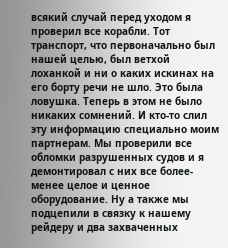всякий случай перед уходом я проверил все корабли. Тот транспорт, что первоначально был нашей целью, был ветхой лоханкой и ни о каких искинах на его борту речи не шло. Это была ловушка. Теперь в этом не было никаких сомнений. И кто-то слил эту информацию специально моим партнерам. Мы проверили все обломки разрушенных судов и я демонтировал с них все более-менее целое и ценное оборудование. Ну а также мы подцепили в связку к нашему рейдеру и два захваченных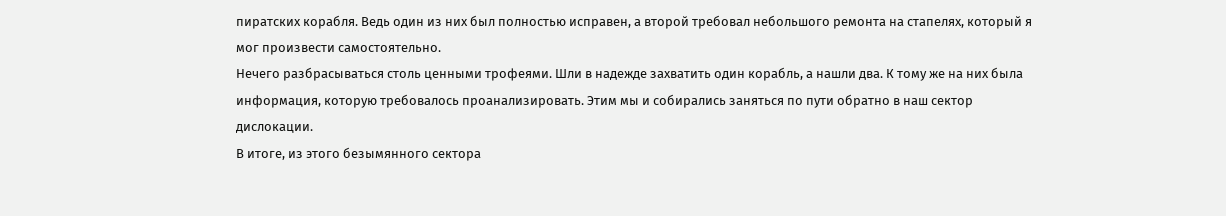пиратских корабля. Ведь один из них был полностью исправен, а второй требовал небольшого ремонта на стапелях, который я мог произвести самостоятельно.
Нечего разбрасываться столь ценными трофеями. Шли в надежде захватить один корабль, а нашли два. К тому же на них была информация, которую требовалось проанализировать. Этим мы и собирались заняться по пути обратно в наш сектор дислокации.
В итоге, из этого безымянного сектора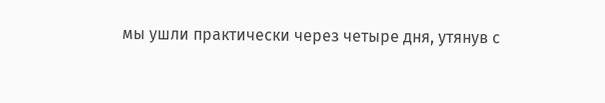мы ушли практически через четыре дня, утянув с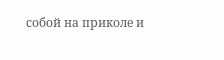собой на приколе и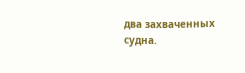два захваченных судна.